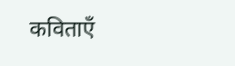कविताएँ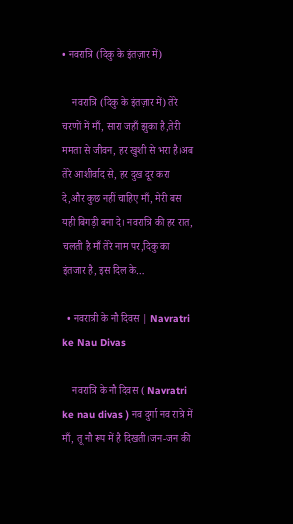• नवरात्रि (दिकु के इंतज़ार में)

    नवरात्रि (दिकु के इंतज़ार में) तेरे चरणों में माँ, सारा जहाँ झुका है,तेरी ममता से जीवन, हर खुशी से भरा है।अब तेरे आशीर्वाद से, हर दुख दूर करा दे,और कुछ नहीं चाहिए माँ, मेरी बस यही बिगड़ी बना दे। नवरात्रि की हर रात, चलती है माँ तेरे नाम पर,दिकु का इंतजार है, इस दिल के…

  • नवरात्री के नौ दिवस | Navratri ke Nau Divas

    नवरात्रि के नौ दिवस ( Navratri ke nau divas ) नव दुर्गा नव रात्रे में माँ, तू नौ रूप में है दिखती।जन-जन की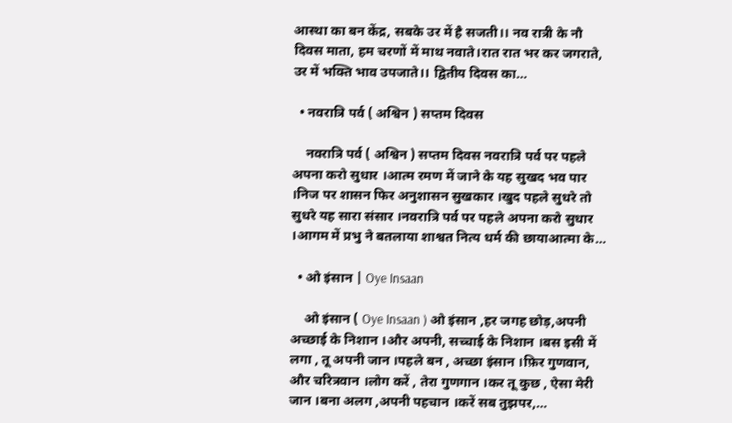आस्था का बन केंद्र, सबके उर में है सजती।। नव रात्री के नौ दिवस माता, हम चरणों में माथ नवाते।रात रात भर कर जगराते, उर में भक्ति भाव उपजाते।। द्वितीय दिवस का…

  • नवरात्रि पर्व ( अश्विन ) सप्तम दिवस

    नवरात्रि पर्व ( अश्विन ) सप्तम दिवस नवरात्रि पर्व पर पहले अपना करो सुधार ।आत्म रमण में जाने के यह सुखद भव पार ।निज पर शासन फिर अनुशासन सुखकार ।खुद पहले सुधरे तो सुधरे यह सारा संसार ।नवरात्रि पर्व पर पहले अपना करो सुधार ।आगम में प्रभु ने बतलाया शाश्वत नित्य धर्म की छायाआत्मा के…

  • ओ इंसान | Oye Insaan

    ओ इंसान ( Oye Insaan ) ओ इंसान ,हर जगह छोड़,अपनी अच्छाई के निशान ।और अपनी, सच्चाई के निशान ।बस इसी में लगा , तू अपनी जान ।पहले बन , अच्छा इंसान ।फ़िर गुणवान, और चरित्रवान ।लोग करें , तेरा गुणगान ।कर तू कुछ , ऐसा मेरी जान ।बना अलग ,अपनी पहचान ।करें सब तुझपर,…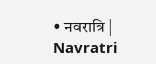• नवरात्रि | Navratri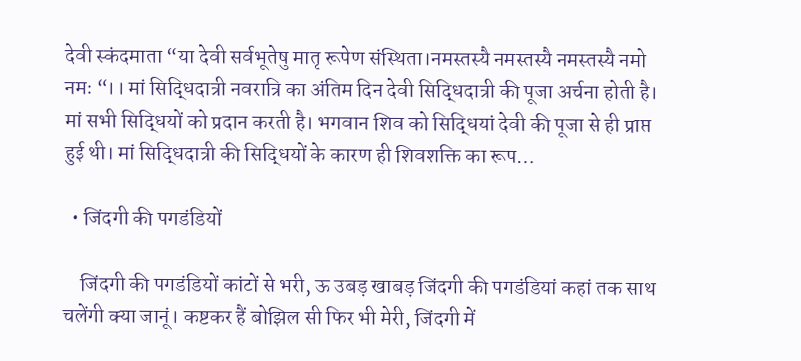देवी स्कंदमाता “या देवी सर्वभूतेषु मातृ रूपेण संस्थिता।नमस्तस्यै नमस्तस्यै नमस्तस्यै नमो नमः “।। मां सिद्धिदात्री नवरात्रि का अंतिम दिन देवी सिद्धिदात्री की पूजा अर्चना होती है। मां सभी सिद्धियों को प्रदान करती है। भगवान शिव को सिद्धियां देवी की पूजा से ही प्राप्त हुई थी। मां सिद्धिदात्री की सिद्धियों के कारण ही शिवशक्ति का रूप…

  • जिंदगी की पगडंडियों

    जिंदगी की पगडंडियों कांटों से भरी, ऊ उबड़ खाबड़ जिंदगी की पगडंडियां कहां तक साथ चलेंगी क्या जानूं। कष्टकर हैं बोझिल सी फिर भी मेरी, जिंदगी में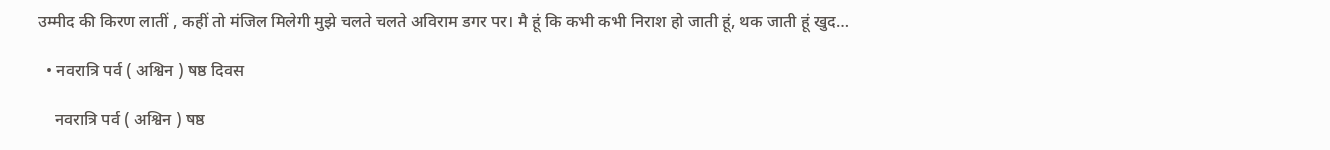उम्मीद की किरण लातीं , कहीं तो मंजिल मिलेगी मुझे चलते चलते अविराम डगर पर। मै हूं कि कभी कभी निराश हो जाती हूं, थक जाती हूं खुद…

  • नवरात्रि पर्व ( अश्विन ) षष्ठ दिवस

    नवरात्रि पर्व ( अश्विन ) षष्ठ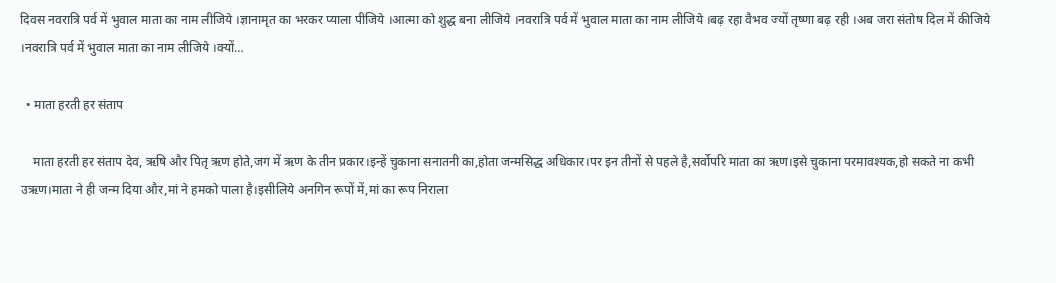दिवस नवरात्रि पर्व में भुवाल माता का नाम लीजिये ।ज्ञानामृत का भरकर प्याला पीजिये ।आत्मा को शुद्ध बना लीजिये ।नवरात्रि पर्व में भुवाल माता का नाम लीजिये ।बढ़ रहा वैभव ज्यों तृष्णा बढ़ रही ।अब जरा संतोष दिल में कीजिये ।नवरात्रि पर्व में भुवाल माता का नाम लीजिये ।क्यों…

  • माता हरती हर संताप

    माता हरती हर संताप देव, ऋषि और पितृ ऋण होते,जग में ऋण के तीन प्रकार।इन्हें चुकाना सनातनी का,होता जन्मसिद्ध अधिकार।पर इन तीनों से पहले है,सर्वोपरि माता का ऋण।इसे चुकाना परमावश्यक,हो सकते ना कभी उऋण।माता ने ही जन्म दिया और,मां ने हमको पाला है।इसीलिये अनगिन रूपों में,मां का रूप निराला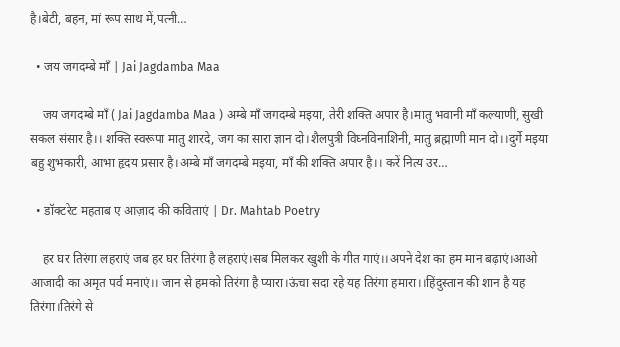है।बेटी, बहन, मां रूप साथ में,पत्नी…

  • जय जगदम्बे माँ | Jai Jagdamba Maa

    जय जगदम्बे माँ ( Jai Jagdamba Maa ) अम्बे माँ जगदम्बे मइया, तेरी शक्ति अपार है।मातु भवानी माँ कल्याणी, सुखी सकल संसार है।। शक्ति स्वरूपा मातु शारदे, जग का सारा ज्ञान दो।शैलपुत्री विघ्नविनाशिनी, मातु ब्रह्माणी मान दो।।दुर्गे मइया बहु शुभकारी, आभा हृदय प्रसार है।अम्बे माँ जगदम्बे मइया, माँ की शक्ति अपार है।। करें नित्य उर…

  • डॉक्टरेट महताब ए आज़ाद की कविताएं | Dr. Mahtab Poetry

    हर घर तिरंगा लहराएं जब हर घर तिरंगा है लहराएं।सब मिलकर खुशी के गीत गाएं।।अपने देश का हम मान बढ़ाएं।आओ आजादी का अमृत पर्व मनाएं।। जान से हमको तिरंगा है प्यारा।ऊंचा सदा रहे यह तिरंगा हमारा।।हिंदुस्तान की शान है यह तिरंगा।तिरंगे से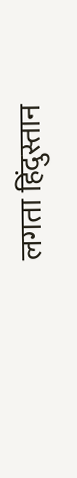लगता हिंदुस्तान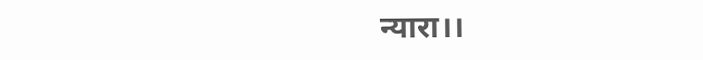न्यारा।।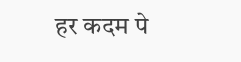हर कदम पे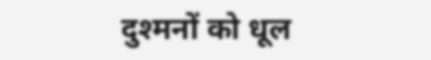दुश्मनों को धूल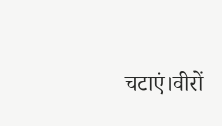चटाएं।वीरों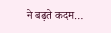ने बढ़ते कदम…